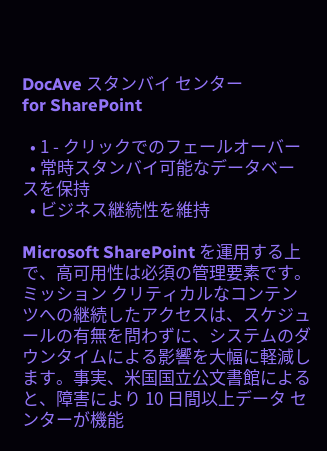DocAve スタンバイ センター
for SharePoint

  • 1 - クリックでのフェールオーバー
  • 常時スタンバイ可能なデータベースを保持
  • ビジネス継続性を維持

Microsoft SharePoint を運用する上で、高可用性は必須の管理要素です。ミッション クリティカルなコンテンツへの継続したアクセスは、スケジュールの有無を問わずに、システムのダウンタイムによる影響を大幅に軽減します。事実、米国国立公文書館によると、障害により 10 日間以上データ センターが機能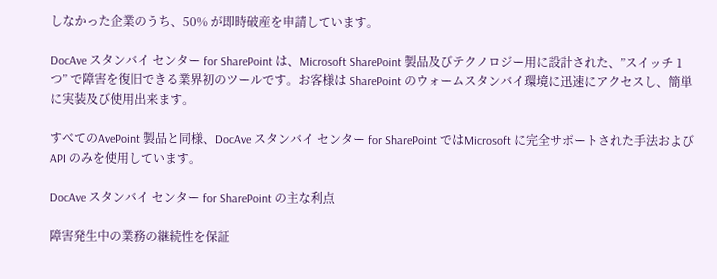しなかった企業のうち、50% が即時破産を申請しています。

DocAve スタンバイ センター for SharePoint は、Microsoft SharePoint 製品及びテクノロジー用に設計された、”スイッチ 1 つ” で障害を復旧できる業界初のツールです。お客様は SharePoint のウォームスタンバイ環境に迅速にアクセスし、簡単に実装及び使用出来ます。

すべてのAvePoint 製品と同様、DocAve スタンバイ センター for SharePoint ではMicrosoft に完全サポートされた手法および API のみを使用しています。

DocAve スタンバイ センター for SharePoint の主な利点

障害発生中の業務の継続性を保証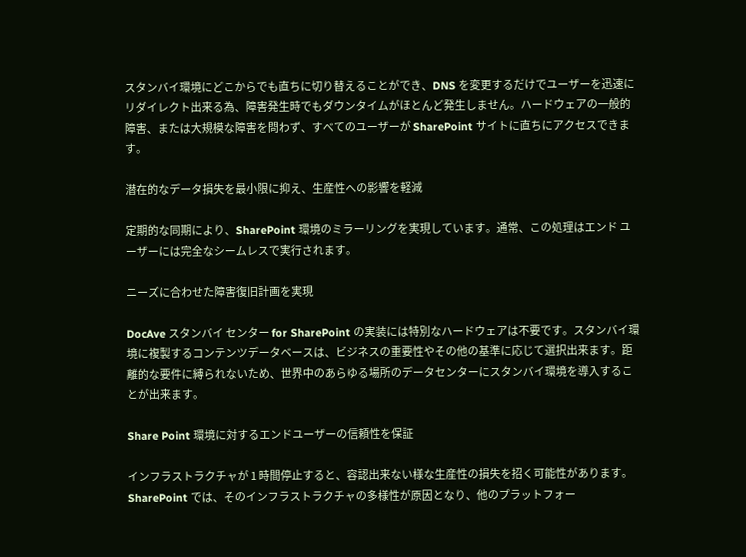スタンバイ環境にどこからでも直ちに切り替えることができ、DNS を変更するだけでユーザーを迅速にリダイレクト出来る為、障害発生時でもダウンタイムがほとんど発生しません。ハードウェアの一般的障害、または大規模な障害を問わず、すべてのユーザーが SharePoint サイトに直ちにアクセスできます。

潜在的なデータ損失を最小限に抑え、生産性への影響を軽減

定期的な同期により、SharePoint 環境のミラーリングを実現しています。通常、この処理はエンド ユーザーには完全なシームレスで実行されます。

ニーズに合わせた障害復旧計画を実現

DocAve スタンバイ センター for SharePoint の実装には特別なハードウェアは不要です。スタンバイ環境に複製するコンテンツデータベースは、ビジネスの重要性やその他の基準に応じて選択出来ます。距離的な要件に縛られないため、世界中のあらゆる場所のデータセンターにスタンバイ環境を導入することが出来ます。

Share Point 環境に対するエンドユーザーの信頼性を保証

インフラストラクチャが 1 時間停止すると、容認出来ない様な生産性の損失を招く可能性があります。SharePoint では、そのインフラストラクチャの多様性が原因となり、他のプラットフォー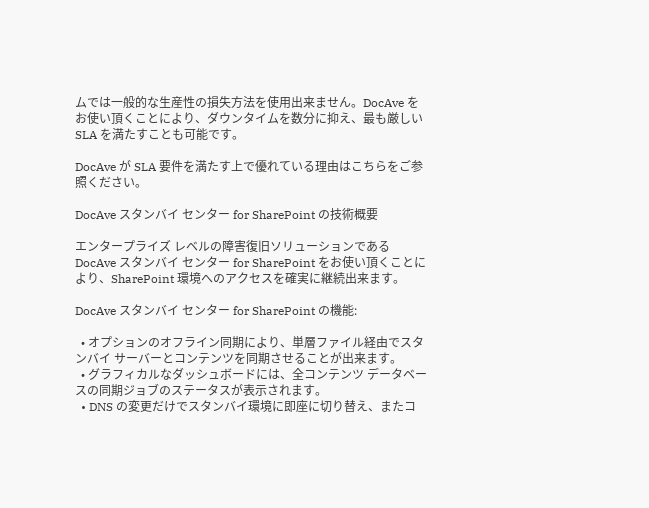ムでは一般的な生産性の損失方法を使用出来ません。DocAve をお使い頂くことにより、ダウンタイムを数分に抑え、最も厳しい SLA を満たすことも可能です。

DocAve が SLA 要件を満たす上で優れている理由はこちらをご参照ください。

DocAve スタンバイ センター for SharePoint の技術概要

エンタープライズ レベルの障害復旧ソリューションである DocAve スタンバイ センター for SharePoint をお使い頂くことにより、SharePoint 環境へのアクセスを確実に継続出来ます。

DocAve スタンバイ センター for SharePoint の機能:

  • オプションのオフライン同期により、単層ファイル経由でスタンバイ サーバーとコンテンツを同期させることが出来ます。
  • グラフィカルなダッシュボードには、全コンテンツ データベースの同期ジョブのステータスが表示されます。
  • DNS の変更だけでスタンバイ環境に即座に切り替え、またコ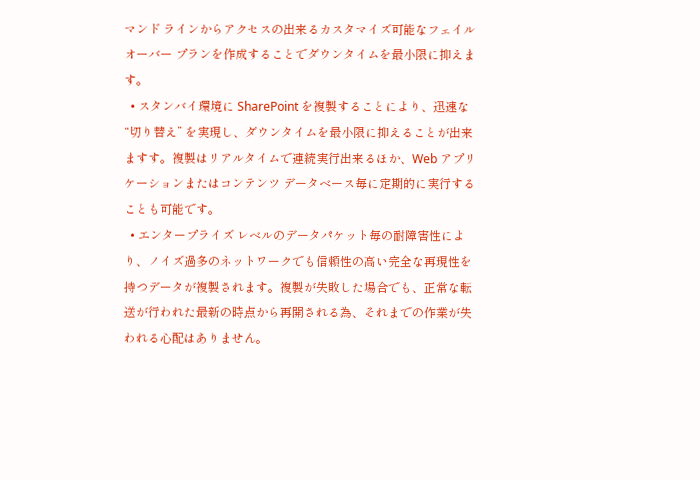マンド ラインからアクセスの出来るカスタマイズ可能なフェイルオーバー プランを作成することでダウンタイムを最小限に抑えます。
  • スタンバイ環境に SharePoint を複製することにより、迅速な “切り替え” を実現し、ダウンタイムを最小限に抑えることが出来ますす。複製はリアルタイムで連続実行出来るほか、Web アプリケーションまたはコンテンツ データベース毎に定期的に実行することも可能です。
  • エンタープライズ レベルのデータパケット毎の耐障害性により、ノイズ過多のネットワークでも信頼性の高い完全な再現性を持つデータが複製されます。複製が失敗した場合でも、正常な転送が行われた最新の時点から再開される為、それまでの作業が失われる心配はありません。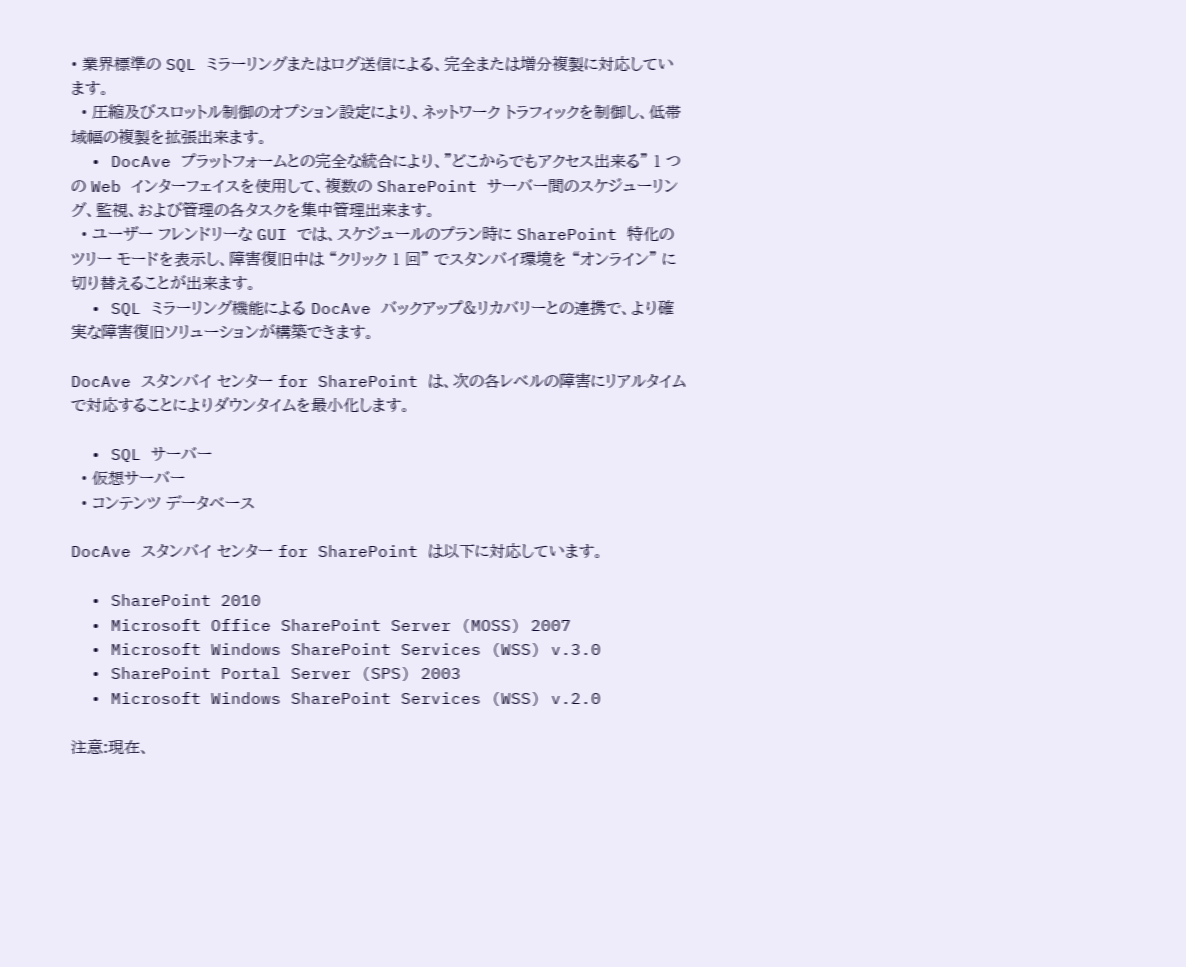• 業界標準の SQL ミラーリングまたはログ送信による、完全または増分複製に対応しています。
  • 圧縮及びスロットル制御のオプション設定により、ネットワーク トラフィックを制御し、低帯域幅の複製を拡張出来ます。
  • DocAve プラットフォームとの完全な統合により、”どこからでもアクセス出来る” 1 つの Web インターフェイスを使用して、複数の SharePoint サーバー間のスケジューリング、監視、および管理の各タスクを集中管理出来ます。
  • ユーザー フレンドリーな GUI では、スケジュールのプラン時に SharePoint 特化のツリー モードを表示し、障害復旧中は “クリック 1 回” でスタンバイ環境を “オンライン” に切り替えることが出来ます。
  • SQL ミラーリング機能による DocAve バックアップ&リカバリーとの連携で、より確実な障害復旧ソリューションが構築できます。

DocAve スタンバイ センター for SharePoint は、次の各レベルの障害にリアルタイムで対応することによりダウンタイムを最小化します。

  • SQL サーバー
  • 仮想サーバー
  • コンテンツ データベース

DocAve スタンバイ センター for SharePoint は以下に対応しています。

  • SharePoint 2010
  • Microsoft Office SharePoint Server (MOSS) 2007
  • Microsoft Windows SharePoint Services (WSS) v.3.0
  • SharePoint Portal Server (SPS) 2003
  • Microsoft Windows SharePoint Services (WSS) v.2.0

注意:現在、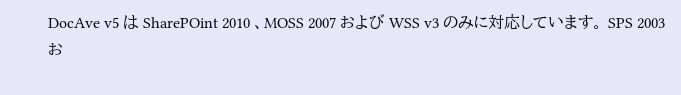DocAve v5 は SharePOint 2010 、MOSS 2007 および WSS v3 のみに対応しています。 SPS 2003 お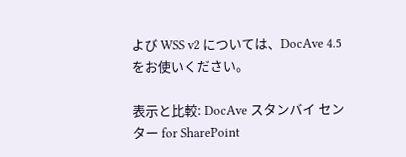よび WSS v2 については、DocAve 4.5 をお使いください。

表示と比較: DocAve スタンバイ センター for SharePoint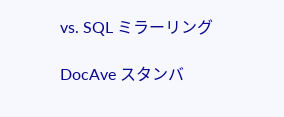vs. SQL ミラーリング

DocAve スタンバ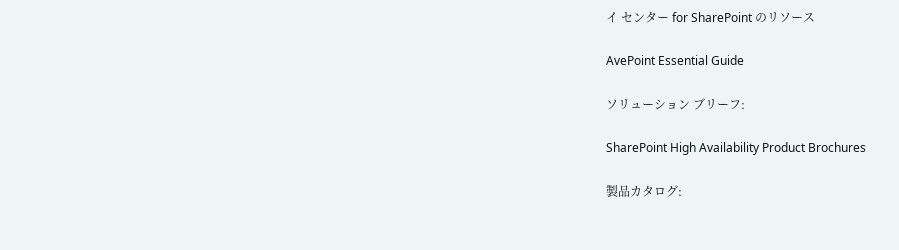イ センター for SharePoint のリソース

AvePoint Essential Guide

ソリューション ブリーフ:

SharePoint High Availability Product Brochures

製品カタログ: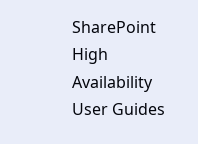SharePoint High Availability User Guides